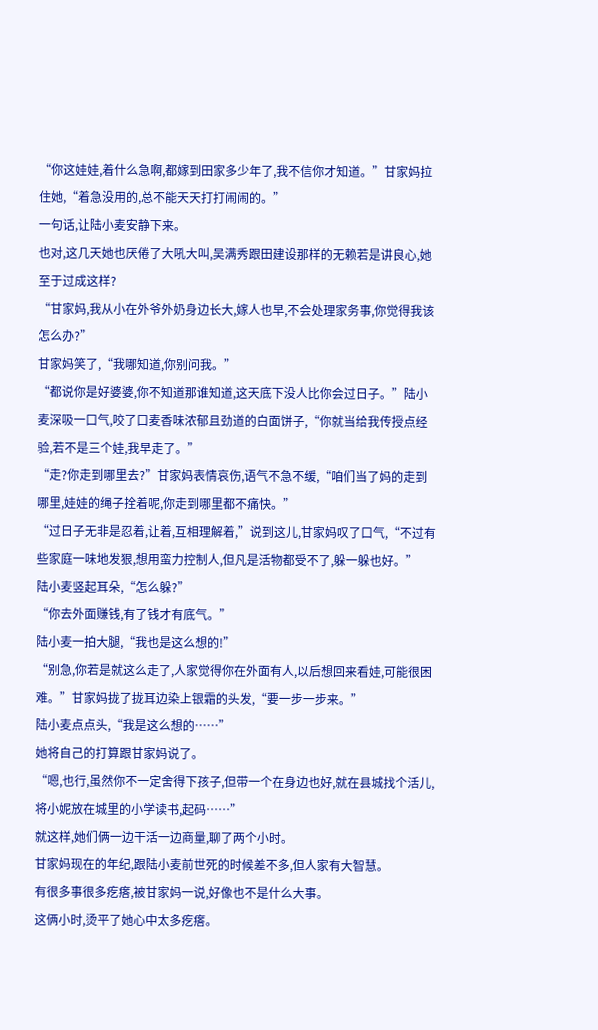“你这娃娃,着什么急啊,都嫁到田家多少年了,我不信你才知道。”甘家妈拉住她,“着急没用的,总不能天天打打闹闹的。”
一句话,让陆小麦安静下来。
也对,这几天她也厌倦了大吼大叫,吴满秀跟田建设那样的无赖若是讲良心,她至于过成这样?
“甘家妈,我从小在外爷外奶身边长大,嫁人也早,不会处理家务事,你觉得我该怎么办?”
甘家妈笑了,“我哪知道,你别问我。”
“都说你是好婆婆,你不知道那谁知道,这天底下没人比你会过日子。”陆小麦深吸一口气,咬了口麦香味浓郁且劲道的白面饼子,“你就当给我传授点经验,若不是三个娃,我早走了。”
“走?你走到哪里去?”甘家妈表情哀伤,语气不急不缓,“咱们当了妈的走到哪里,娃娃的绳子拴着呢,你走到哪里都不痛快。”
“过日子无非是忍着,让着,互相理解着,”说到这儿,甘家妈叹了口气,“不过有些家庭一味地发狠,想用蛮力控制人,但凡是活物都受不了,躲一躲也好。”
陆小麦竖起耳朵,“怎么躲?”
“你去外面赚钱,有了钱才有底气。”
陆小麦一拍大腿,“我也是这么想的!”
“别急,你若是就这么走了,人家觉得你在外面有人,以后想回来看娃,可能很困难。”甘家妈拢了拢耳边染上银霜的头发,“要一步一步来。”
陆小麦点点头,“我是这么想的……”
她将自己的打算跟甘家妈说了。
“嗯,也行,虽然你不一定舍得下孩子,但带一个在身边也好,就在县城找个活儿,将小妮放在城里的小学读书,起码……”
就这样,她们俩一边干活一边商量,聊了两个小时。
甘家妈现在的年纪,跟陆小麦前世死的时候差不多,但人家有大智慧。
有很多事很多疙瘩,被甘家妈一说,好像也不是什么大事。
这俩小时,烫平了她心中太多疙瘩。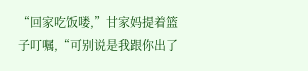“回家吃饭喽,”甘家妈提着篮子叮嘱,“可别说是我跟你出了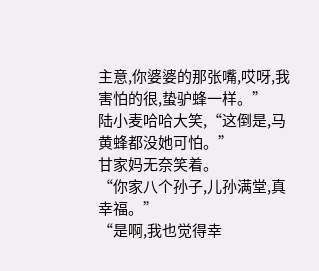主意,你婆婆的那张嘴,哎呀,我害怕的很,蛰驴蜂一样。”
陆小麦哈哈大笑,“这倒是,马黄蜂都没她可怕。”
甘家妈无奈笑着。
“你家八个孙子,儿孙满堂,真幸福。”
“是啊,我也觉得幸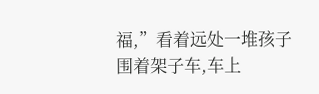福,”看着远处一堆孩子围着架子车,车上